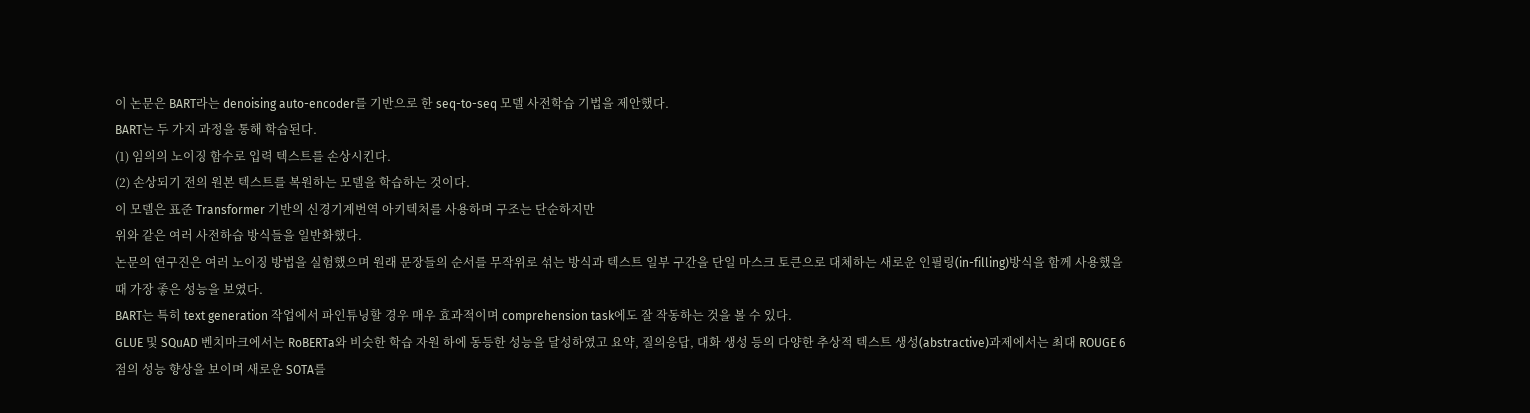이 논문은 BART라는 denoising auto-encoder를 기반으로 한 seq-to-seq 모델 사전학습 기법을 제안했다.
BART는 두 가지 과정을 통해 학습된다.
(1) 임의의 노이징 함수로 입력 텍스트를 손상시킨다.
(2) 손상되기 전의 원본 텍스트를 복원하는 모델을 학습하는 것이다.
이 모델은 표준 Transformer 기반의 신경기계번역 아키텍처를 사용하며 구조는 단순하지만
위와 같은 여러 사전하습 방식들을 일반화했다.
논문의 연구진은 여러 노이징 방법을 실험했으며 원래 문장들의 순서를 무작위로 섞는 방식과 텍스트 일부 구간을 단일 마스크 토큰으로 대체하는 새로운 인필링(in-filling)방식을 함께 사용했을 때 가장 좋은 성능을 보였다.
BART는 특히 text generation 작업에서 파인튜닝할 경우 매우 효과적이며 comprehension task에도 잘 작동하는 것을 볼 수 있다.
GLUE 및 SQuAD 벤치마크에서는 RoBERTa와 비슷한 학습 자원 하에 동등한 성능을 달성하였고 요약, 질의응답, 대화 생성 등의 다양한 추상적 텍스트 생성(abstractive)과제에서는 최대 ROUGE 6점의 성능 향상을 보이며 새로운 SOTA를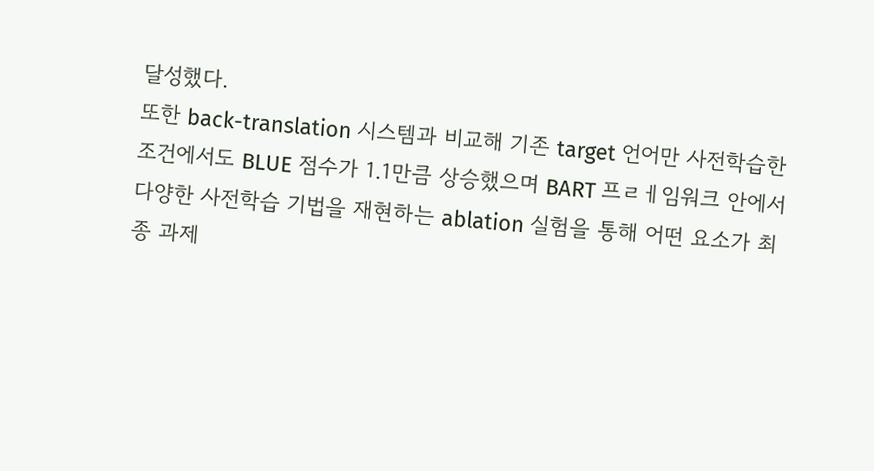달성했다.
또한 back-translation 시스템과 비교해 기존 target 언어만 사전학습한 조건에서도 BLUE 점수가 1.1만큼 상승했으며 BART 프ㄹㅔ임워크 안에서 다양한 사전학습 기법을 재현하는 ablation 실험을 통해 어떤 요소가 최종 과제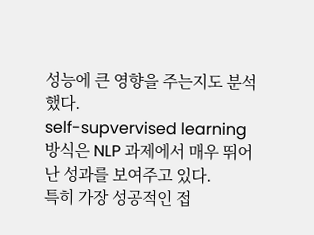성능에 큰 영향을 주는지도 분석했다.
self-supvervised learning 방식은 NLP 과제에서 매우 뛰어난 성과를 보여주고 있다.
특히 가장 성공적인 접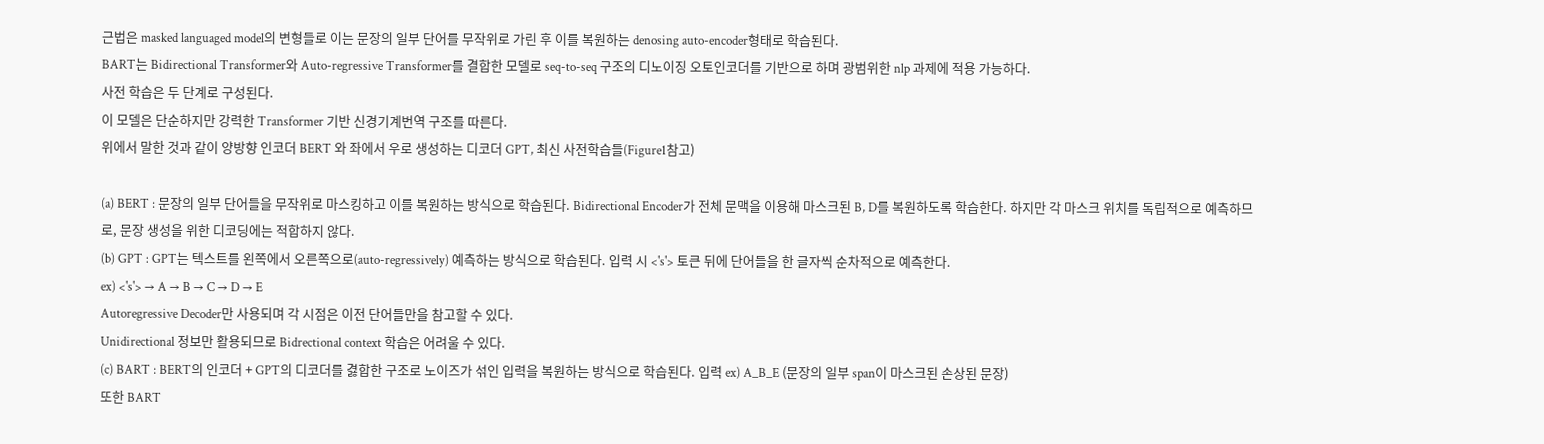근법은 masked languaged model의 변형들로 이는 문장의 일부 단어를 무작위로 가린 후 이를 복원하는 denosing auto-encoder형태로 학습된다.
BART는 Bidirectional Transformer와 Auto-regressive Transformer를 결합한 모델로 seq-to-seq 구조의 디노이징 오토인코더를 기반으로 하며 광범위한 nlp 과제에 적용 가능하다.
사전 학습은 두 단계로 구성된다.
이 모델은 단순하지만 강력한 Transformer 기반 신경기계번역 구조를 따른다.
위에서 말한 것과 같이 양방향 인코더 BERT 와 좌에서 우로 생성하는 디코더 GPT, 최신 사전학습들(Figure1참고)

(a) BERT : 문장의 일부 단어들을 무작위로 마스킹하고 이를 복원하는 방식으로 학습된다. Bidirectional Encoder가 전체 문맥을 이용해 마스크된 B, D를 복원하도록 학습한다. 하지만 각 마스크 위치를 독립적으로 예측하므로, 문장 생성을 위한 디코딩에는 적합하지 않다.
(b) GPT : GPT는 텍스트를 왼쪽에서 오른쪽으로(auto-regressively) 예측하는 방식으로 학습된다. 입력 시 <'s'> 토큰 뒤에 단어들을 한 글자씩 순차적으로 예측한다.
ex) <'s'> → A → B → C → D → E
Autoregressive Decoder만 사용되며 각 시점은 이전 단어들만을 참고할 수 있다.
Unidirectional 정보만 활용되므로 Bidrectional context 학습은 어려울 수 있다.
(c) BART : BERT의 인코더 + GPT의 디코더를 겷합한 구조로 노이즈가 섞인 입력을 복원하는 방식으로 학습된다. 입력 ex) A_B_E (문장의 일부 span이 마스크된 손상된 문장)
또한 BART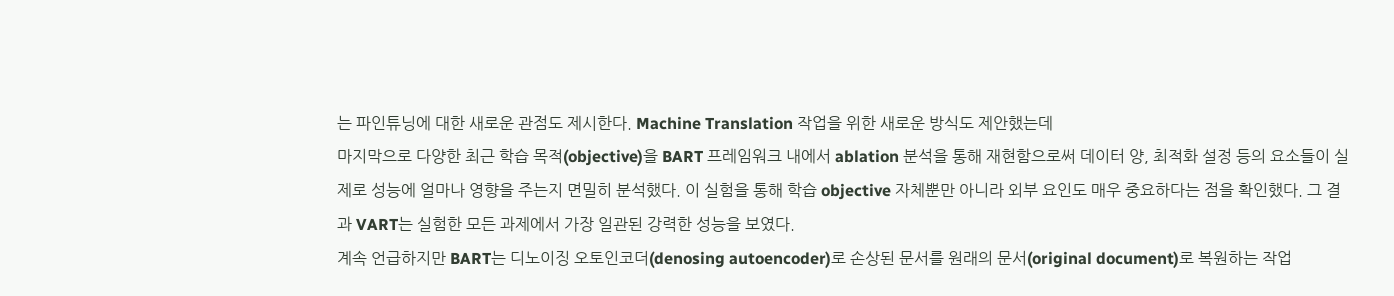는 파인튜닝에 대한 새로운 관점도 제시한다. Machine Translation 작업을 위한 새로운 방식도 제안했는데
마지막으로 다양한 최근 학습 목적(objective)을 BART 프레임워크 내에서 ablation 분석을 통해 재현함으로써 데이터 양, 최적화 설정 등의 요소들이 실제로 성능에 얼마나 영향을 주는지 면밀히 분석했다. 이 실험을 통해 학습 objective 자체뿐만 아니라 외부 요인도 매우 중요하다는 점을 확인했다. 그 결과 VART는 실험한 모든 과제에서 가장 일관된 강력한 성능을 보였다.
계속 언급하지만 BART는 디노이징 오토인코더(denosing autoencoder)로 손상된 문서를 원래의 문서(original document)로 복원하는 작업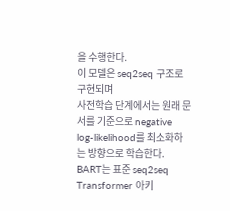을 수행한다.
이 모델은 seq2seq 구조로 구현되며
사전학습 단계에서는 원래 문서를 기준으로 negative log-likelihood를 최소화하는 방향으로 학습한다.
BART는 표준 seq2seq Transformer 아키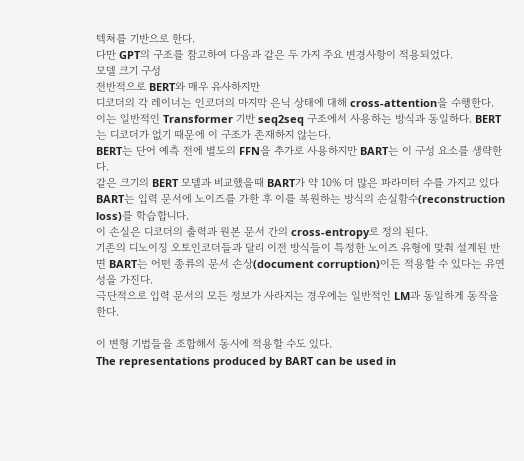텍쳐를 기반으로 한다.
다만 GPT의 구조를 참고하여 다음과 같은 두 가지 주요 변경사항이 적용되었다.
모델 크기 구성
전반적으로 BERT와 매우 유사하지만
디코더의 각 레이너는 인코더의 마지막 은닉 상태에 대해 cross-attention을 수행한다.
이는 일반적인 Transformer 기반 seq2seq 구조에서 사용하는 방식과 동일하다. BERT는 디코더가 없기 때문에 이 구조가 존재하지 않는다.
BERT는 단어 예측 전에 별도의 FFN을 추가로 사용하지만 BART는 이 구성 요소를 생략한다.
같은 크기의 BERT 모델과 비교했을때 BART가 약 10% 더 많은 파라미터 수를 가지고 있다
BART는 입력 문서에 노이즈를 가한 후 이를 복원하는 방식의 손실함수(reconstruction loss)를 학습합니다.
이 손실은 디코더의 출력과 원본 문서 간의 cross-entropy로 정의 된다.
기존의 디노이징 오토인코더들과 달리 이전 방식들이 특정한 노이즈 유형에 맞춰 설계된 반면 BART는 어떤 종류의 문서 손상(document corruption)이든 적용할 수 있다는 유연성을 가진다.
극단적으로 입력 문서의 모든 정보가 사라지는 경우에는 일반적인 LM과 동일하게 동작을 한다.

이 변형 기법들을 조합해서 동시에 적용할 수도 있다.
The representations produced by BART can be used in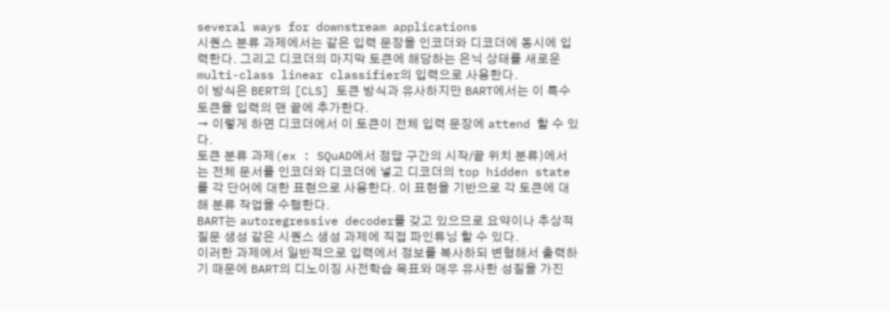several ways for downstream applications
시퀀스 분류 과제에서는 같은 입력 문장을 인코더와 디코더에 동시에 입력한다. 그리고 디코더의 마지막 토큰에 해당하는 은닉 상태를 새로운 multi-class linear classifier의 입력으로 사용한다.
이 방식은 BERT의 [CLS] 토큰 방식과 유사하지만 BART에서는 이 특수 토큰을 입력의 맨 끝에 추가한다.
→ 이렇게 하면 디코더에서 이 토큰이 전체 입력 문장에 attend 할 수 있다.
토큰 분류 과제(ex : SQuAD에서 정답 구간의 시작/끝 위치 분류)에서는 전체 문서를 인코더와 디코더에 넣고 디코더의 top hidden state를 각 단어에 대한 표현으로 사용한다. 이 표현을 기반으로 각 토큰에 대해 분류 작업을 수행한다.
BART는 autoregressive decoder를 갖고 있으므로 요약이나 추상적 질문 생성 같은 시퀀스 생성 과제에 직접 파인튜닝 할 수 있다.
이러한 과제에서 일반적으로 입력에서 정보를 복사하되 변형해서 출력하기 때문에 BART의 디노이징 사전학습 목표와 매우 유사한 성질을 가진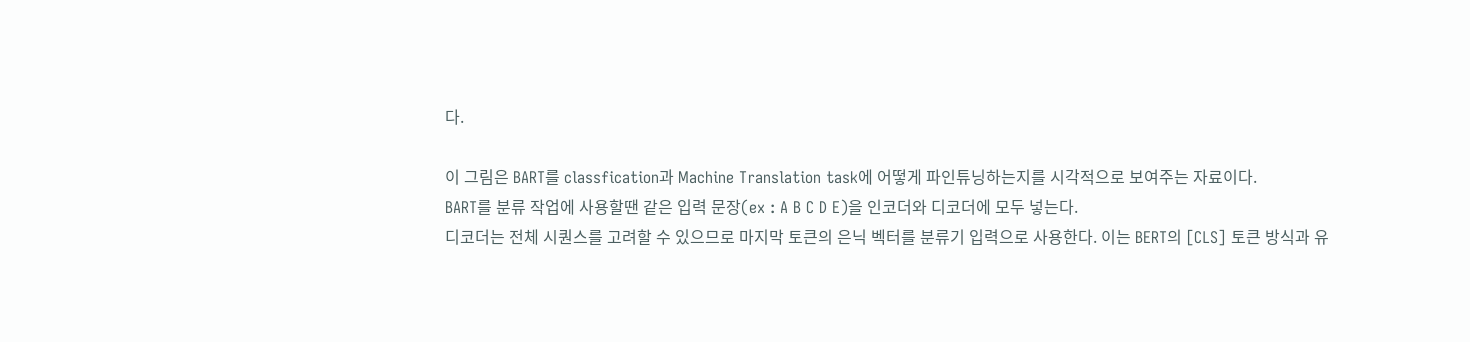다.

이 그림은 BART를 classfication과 Machine Translation task에 어떻게 파인튜닝하는지를 시각적으로 보여주는 자료이다.
BART를 분류 작업에 사용할땐 같은 입력 문장(ex : A B C D E)을 인코더와 디코더에 모두 넣는다.
디코더는 전체 시퀀스를 고려할 수 있으므로 마지막 토큰의 은닉 벡터를 분류기 입력으로 사용한다. 이는 BERT의 [CLS] 토큰 방식과 유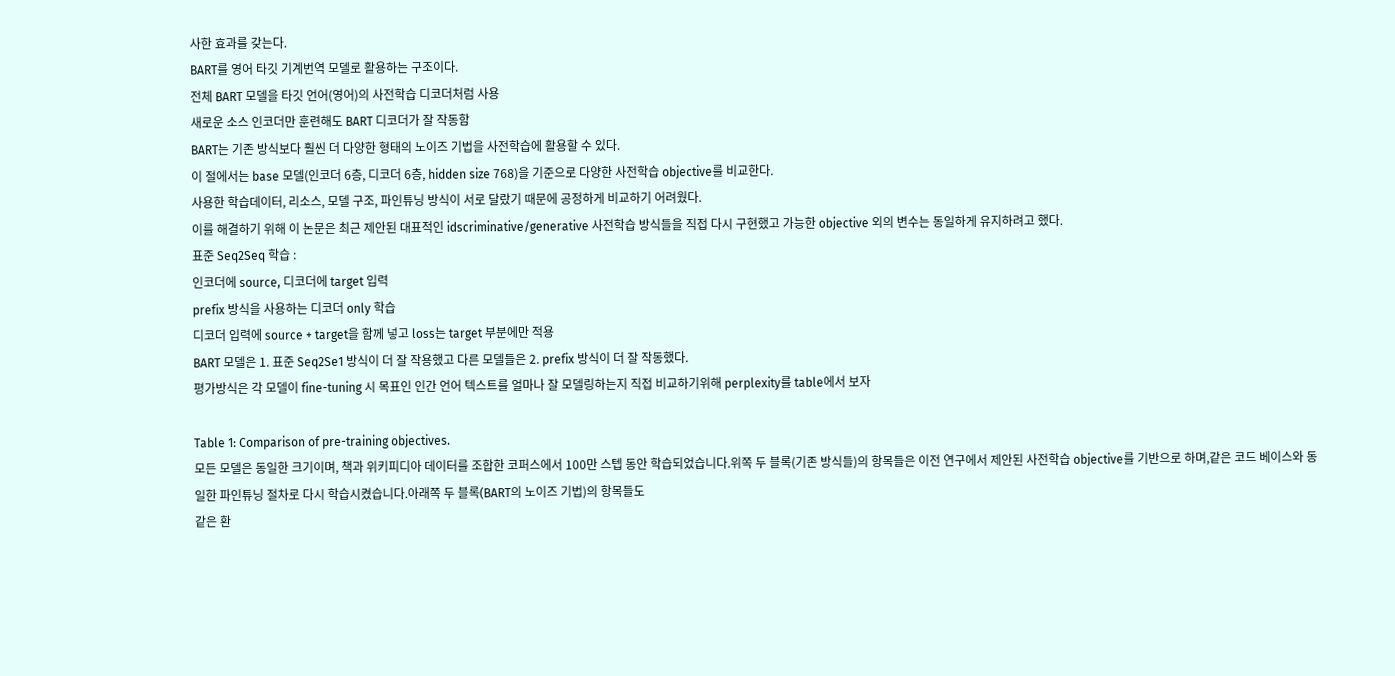사한 효과를 갖는다.
BART를 영어 타깃 기계번역 모델로 활용하는 구조이다.
전체 BART 모델을 타깃 언어(영어)의 사전학습 디코더처럼 사용
새로운 소스 인코더만 훈련해도 BART 디코더가 잘 작동함
BART는 기존 방식보다 훨씬 더 다양한 형태의 노이즈 기법을 사전학습에 활용할 수 있다.
이 절에서는 base 모델(인코더 6층, 디코더 6층, hidden size 768)을 기준으로 다양한 사전학습 objective를 비교한다.
사용한 학습데이터, 리소스, 모델 구조, 파인튜닝 방식이 서로 달랐기 때문에 공정하게 비교하기 어려웠다.
이를 해결하기 위해 이 논문은 최근 제안된 대표적인 idscriminative/generative 사전학습 방식들을 직접 다시 구현했고 가능한 objective 외의 변수는 동일하게 유지하려고 했다.
표준 Seq2Seq 학습 :
인코더에 source, 디코더에 target 입력
prefix 방식을 사용하는 디코더 only 학습
디코더 입력에 source + target을 함께 넣고 loss는 target 부분에만 적용
BART 모델은 1. 표준 Seq2Se1 방식이 더 잘 작용했고 다른 모델들은 2. prefix 방식이 더 잘 작동했다.
평가방식은 각 모델이 fine-tuning 시 목표인 인간 언어 텍스트를 얼마나 잘 모델링하는지 직접 비교하기위해 perplexity를 table에서 보자

Table 1: Comparison of pre-training objectives.
모든 모델은 동일한 크기이며, 책과 위키피디아 데이터를 조합한 코퍼스에서 100만 스텝 동안 학습되었습니다.위쪽 두 블록(기존 방식들)의 항목들은 이전 연구에서 제안된 사전학습 objective를 기반으로 하며,같은 코드 베이스와 동일한 파인튜닝 절차로 다시 학습시켰습니다.아래쪽 두 블록(BART의 노이즈 기법)의 항목들도
같은 환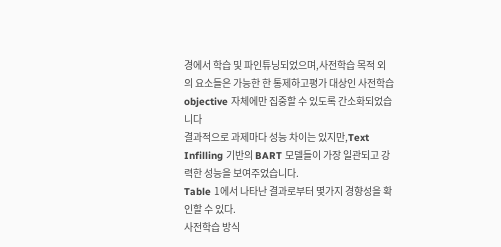경에서 학습 및 파인튜닝되었으며,사전학습 목적 외의 요소들은 가능한 한 통제하고평가 대상인 사전학습 objective 자체에만 집중할 수 있도록 간소화되었습니다
결과적으로 과제마다 성능 차이는 있지만,Text Infilling 기반의 BART 모델들이 가장 일관되고 강력한 성능을 보여주었습니다.
Table 1에서 나타난 결과로부터 몇가지 경향성을 확인할 수 있다.
사전학습 방식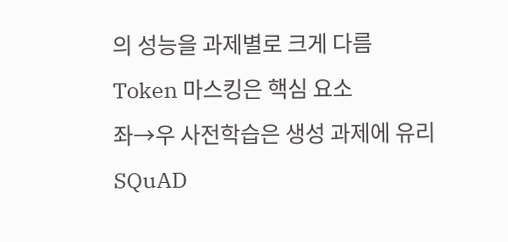의 성능을 과제별로 크게 다름
Token 마스킹은 핵심 요소
좌→우 사전학습은 생성 과제에 유리
SQuAD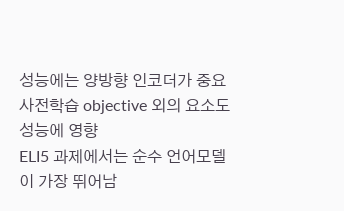성능에는 양방향 인코더가 중요
사전학습 objective 외의 요소도 성능에 영향
ELI5 과제에서는 순수 언어모델이 가장 뛰어남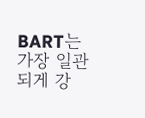BART는 가장 일관되게 강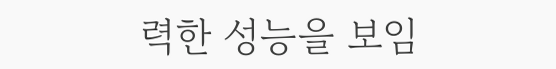력한 성능을 보임